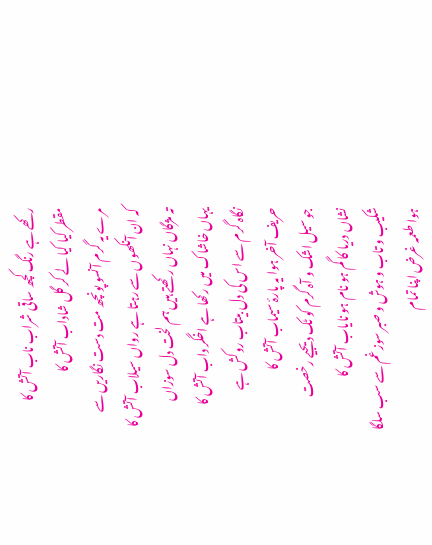رکھے ہے رنگ کچھ ساقی شراب ناب آتش کا
مقطر کیا کیا لے کر گل شاداب آتش کا
مرے یہ گرم آنسو پونچھ مت دست نگاریں سے
کہ ان آنکھوں سے رہتا ہے رواں سیلاب آتش کا
تہ مژگاں نہاں رکھتے ہیں ہم لخت دل سوزاں
یہاں خاشاک میں رکھا ہے اخگر داب آتش کا
نگاہ گرم سے اس کی دل بیتاب روکش ہے
حریف آخر ہوا یہ پارۂ سیماب آتش کا
جو سیل اشک و آہ گرم کو ٹک دیجیے رخصت
نشاں دریا کا گم ہو نام ہو نایاب آتش کا
شکیب و تاب و ہوش و صبر سوز غم سے سب سلگا
ہوا طعمہ غرض اپنا تمام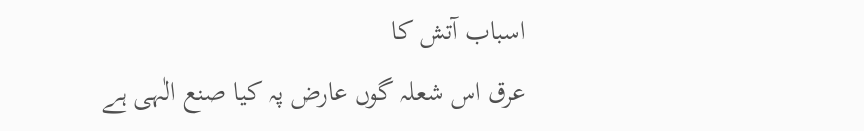اسباب آتش کا
عرق اس شعلہ گوں عارض پہ کیا صنع الٰہی ہے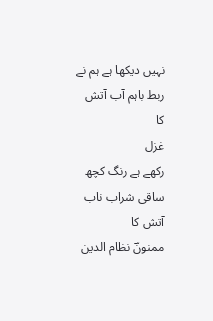نہیں دیکھا ہے ہم نے ربط باہم آب آتش کا
غزل
رکھے ہے رنگ کچھ ساقی شراب ناب آتش کا
ممنونؔ نظام الدین